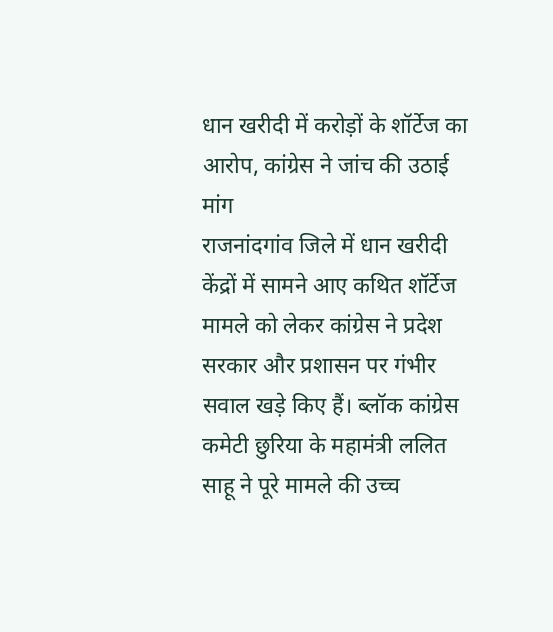धान खरीदी में करोड़ों के शॉर्टेज का आरोप, कांग्रेस ने जांच की उठाई मांग
राजनांदगांव जिले में धान खरीदी केंद्रों में सामने आए कथित शॉर्टेज मामले को लेकर कांग्रेस ने प्रदेश सरकार और प्रशासन पर गंभीर सवाल खड़े किए हैं। ब्लॉक कांग्रेस कमेटी छुरिया के महामंत्री ललित साहू ने पूरे मामले की उच्च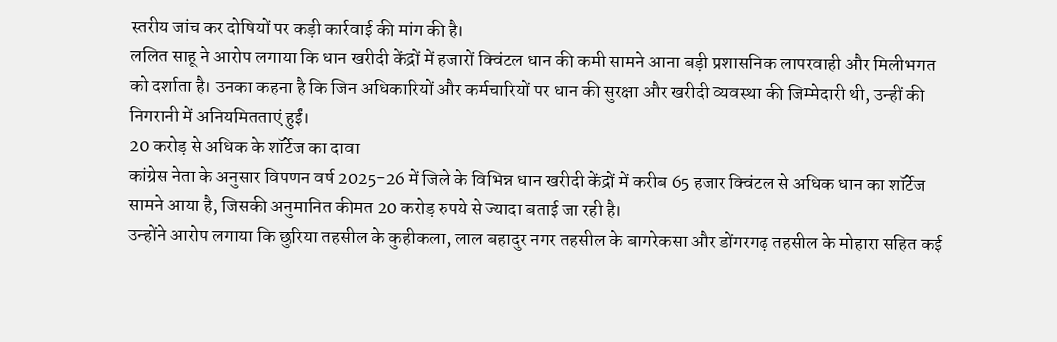स्तरीय जांच कर दोषियों पर कड़ी कार्रवाई की मांग की है।
ललित साहू ने आरोप लगाया कि धान खरीदी केंद्रों में हजारों क्विंटल धान की कमी सामने आना बड़ी प्रशासनिक लापरवाही और मिलीभगत को दर्शाता है। उनका कहना है कि जिन अधिकारियों और कर्मचारियों पर धान की सुरक्षा और खरीदी व्यवस्था की जिम्मेदारी थी, उन्हीं की निगरानी में अनियमितताएं हुईं।
20 करोड़ से अधिक के शॉर्टेज का दावा
कांग्रेस नेता के अनुसार विपणन वर्ष 2025-26 में जिले के विभिन्न धान खरीदी केंद्रों में करीब 65 हजार क्विंटल से अधिक धान का शॉर्टेज सामने आया है, जिसकी अनुमानित कीमत 20 करोड़ रुपये से ज्यादा बताई जा रही है।
उन्होंने आरोप लगाया कि छुरिया तहसील के कुहीकला, लाल बहादुर नगर तहसील के बागरेकसा और डोंगरगढ़ तहसील के मोहारा सहित कई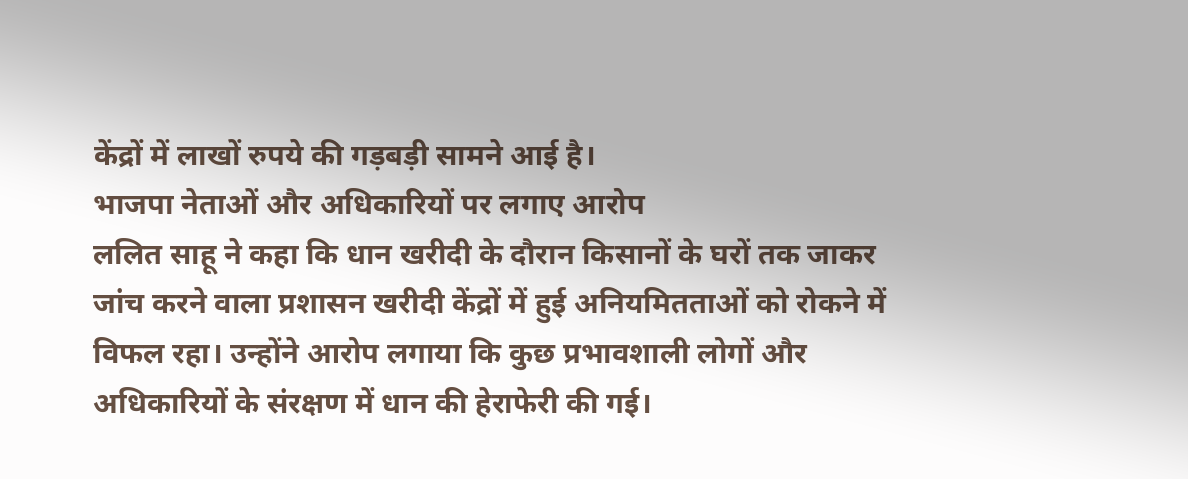केंद्रों में लाखों रुपये की गड़बड़ी सामने आई है।
भाजपा नेताओं और अधिकारियों पर लगाए आरोप
ललित साहू ने कहा कि धान खरीदी के दौरान किसानों के घरों तक जाकर जांच करने वाला प्रशासन खरीदी केंद्रों में हुई अनियमितताओं को रोकने में विफल रहा। उन्होंने आरोप लगाया कि कुछ प्रभावशाली लोगों और अधिकारियों के संरक्षण में धान की हेराफेरी की गई।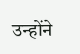उन्होंने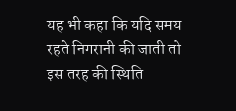यह भी कहा कि यदि समय रहते निगरानी की जाती तो इस तरह की स्थिति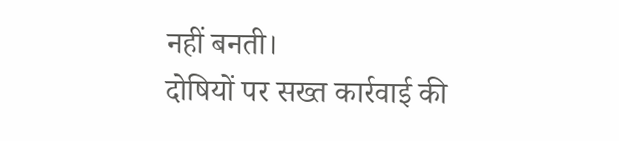नहीं बनती।
दोषियों पर सख्त कार्रवाई की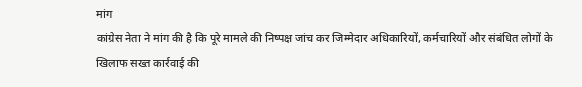मांग
कांग्रेस नेता ने मांग की है कि पूरे मामले की निष्पक्ष जांच कर जिम्मेदार अधिकारियों, कर्मचारियों और संबंधित लोगों के खिलाफ सख्त कार्रवाई की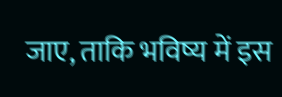जाए, ताकि भविष्य में इस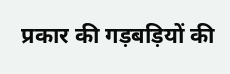प्रकार की गड़बड़ियों की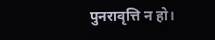पुनरावृत्ति न हो।